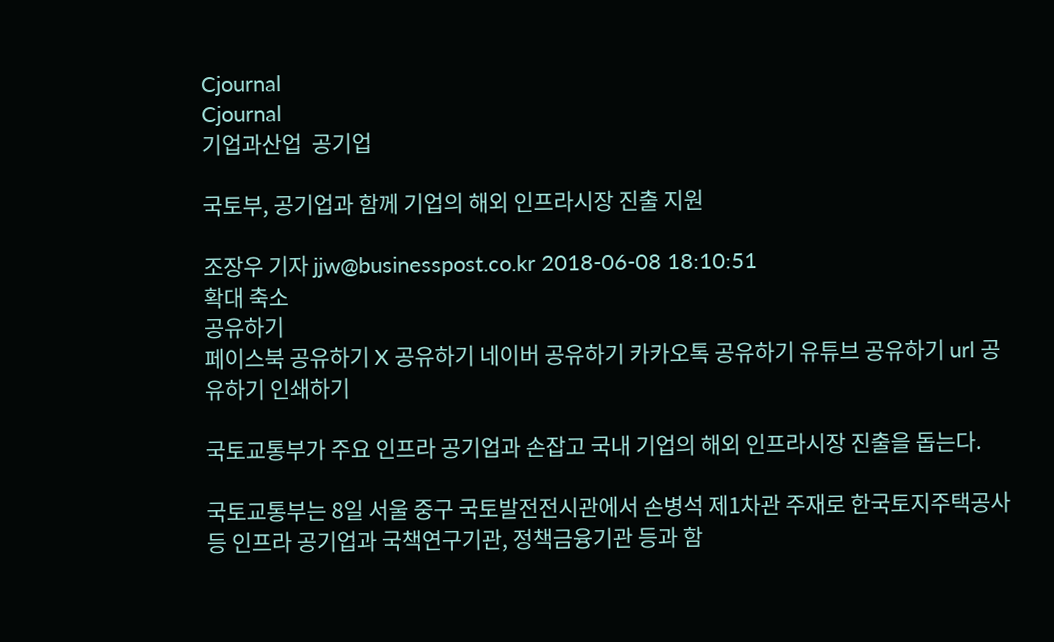Cjournal
Cjournal
기업과산업  공기업

국토부, 공기업과 함께 기업의 해외 인프라시장 진출 지원

조장우 기자 jjw@businesspost.co.kr 2018-06-08 18:10:51
확대 축소
공유하기
페이스북 공유하기 X 공유하기 네이버 공유하기 카카오톡 공유하기 유튜브 공유하기 url 공유하기 인쇄하기

국토교통부가 주요 인프라 공기업과 손잡고 국내 기업의 해외 인프라시장 진출을 돕는다.

국토교통부는 8일 서울 중구 국토발전전시관에서 손병석 제1차관 주재로 한국토지주택공사 등 인프라 공기업과 국책연구기관, 정책금융기관 등과 함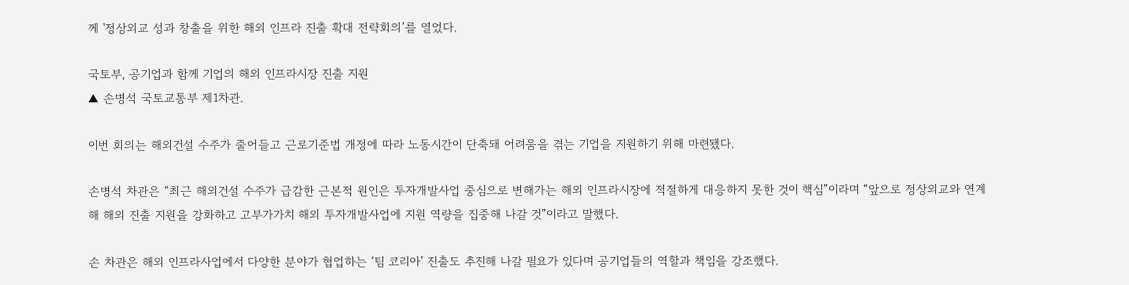께 '정상외교 성과 창출을 위한 해외 인프라 진출 확대 전략회의’를 열었다.

국토부, 공기업과 함께 기업의 해외 인프라시장 진출 지원
▲ 손병석 국토교통부 제1차관.

이번 회의는 해외건설 수주가 줄어들고 근로기준법 개정에 따라 노동시간이 단축돼 어려움을 겪는 기업을 지원하기 위해 마련됐다.

손병석 차관은 “최근 해외건설 수주가 급감한 근본적 원인은 투자개발사업 중심으로 변해가는 해외 인프라시장에 적절하게 대응하지 못한 것이 핵심”이라며 “앞으로 정상외교와 연계해 해외 진출 지원을 강화하고 고부가가치 해외 투자개발사업에 지원 역량을 집중해 나갈 것”이라고 말했다.

손 차관은 해외 인프라사업에서 다양한 분야가 협업하는 ‘팀 코리아’ 진출도 추진해 나갈 필요가 있다며 공기업들의 역할과 책임을 강조했다.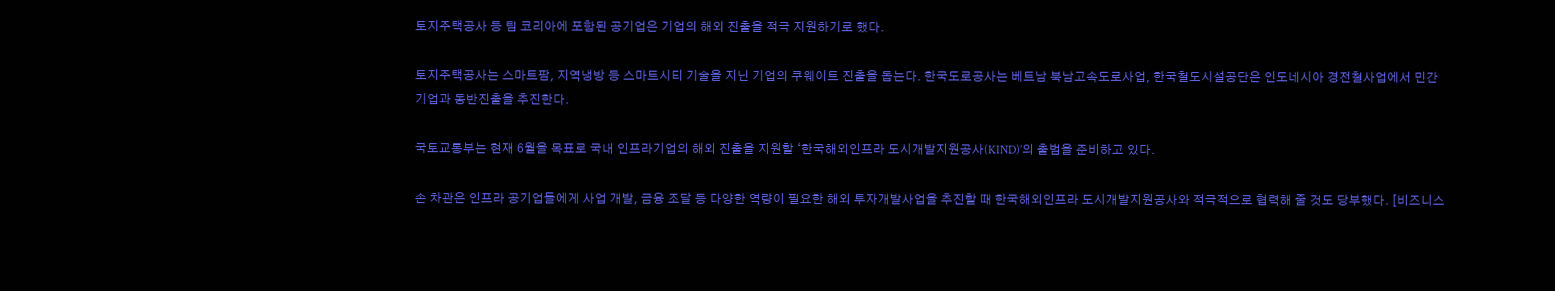토지주택공사 등 팀 코리아에 포함된 공기업은 기업의 해외 진출을 적극 지원하기로 했다.

토지주택공사는 스마트팜, 지역냉방 등 스마트시티 기술을 지닌 기업의 쿠웨이트 진출을 돕는다. 한국도로공사는 베트남 북남고속도로사업, 한국철도시설공단은 인도네시아 경전철사업에서 민간기업과 동반진출을 추진한다.

국토교통부는 현재 6월을 목표로 국내 인프라기업의 해외 진출을 지원할 ‘한국해외인프라 도시개발지원공사(KIND)’의 출범을 준비하고 있다.

손 차관은 인프라 공기업들에게 사업 개발, 금융 조달 등 다양한 역량이 필요한 해외 투자개발사업을 추진할 때 한국해외인프라 도시개발지원공사와 적극적으로 협력해 줄 것도 당부했다. [비즈니스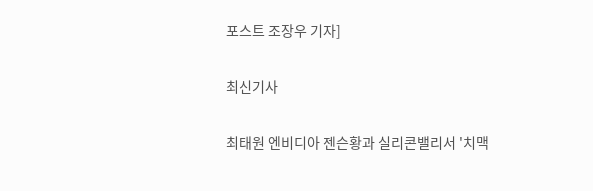포스트 조장우 기자]

최신기사

최태원 엔비디아 젠슨황과 실리콘밸리서 '치맥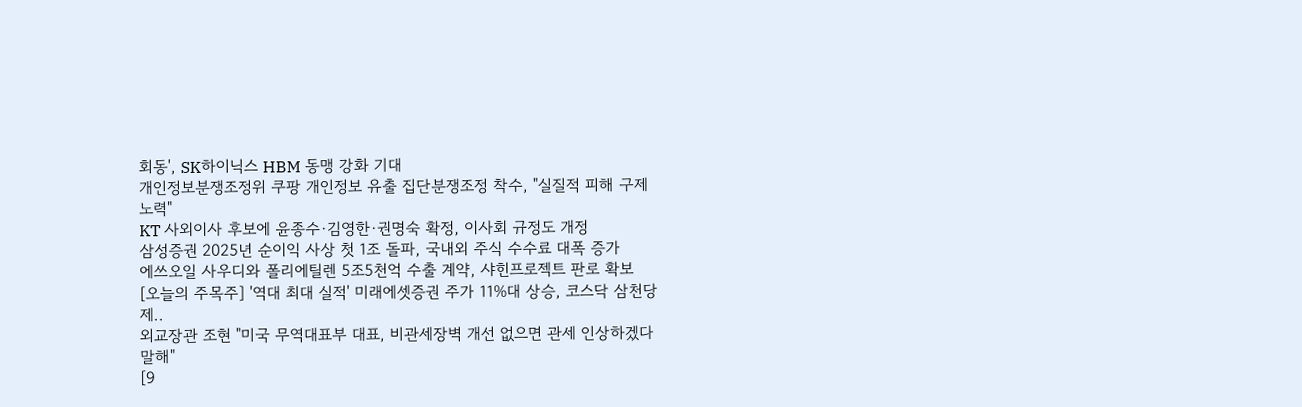회동', SK하이닉스 HBM 동맹 강화 기대
개인정보분쟁조정위 쿠팡 개인정보 유출 집단분쟁조정 착수, "실질적 피해 구제 노력"
KT 사외이사 후보에 윤종수·김영한·권명숙 확정, 이사회 규정도 개정
삼성증권 2025년 순이익 사상 첫 1조 돌파, 국내외 주식 수수료 대폭 증가
에쓰오일 사우디와 폴리에틸렌 5조5천억 수출 계약, 샤힌프로젝트 판로 확보
[오늘의 주목주] '역대 최대 실적' 미래에셋증권 주가 11%대 상승, 코스닥 삼천당제..
외교장관 조현 "미국 무역대표부 대표, 비관세장벽 개선 없으면 관세 인상하겠다 말해"
[9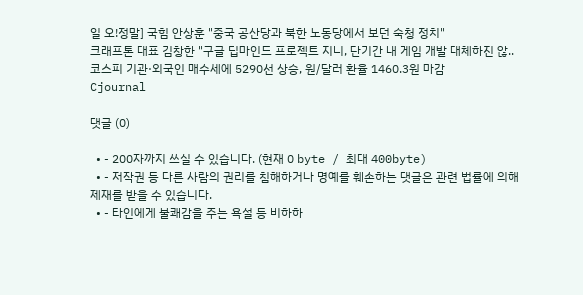일 오!정말] 국힘 안상훈 "중국 공산당과 북한 노동당에서 보던 숙청 정치"
크래프톤 대표 김창한 "구글 딥마인드 프로젝트 지니, 단기간 내 게임 개발 대체하진 않..
코스피 기관·외국인 매수세에 5290선 상승, 원/달러 환율 1460.3원 마감
Cjournal

댓글 (0)

  • - 200자까지 쓰실 수 있습니다. (현재 0 byte / 최대 400byte)
  • - 저작권 등 다른 사람의 권리를 침해하거나 명예를 훼손하는 댓글은 관련 법률에 의해 제재를 받을 수 있습니다.
  • - 타인에게 불쾌감을 주는 욕설 등 비하하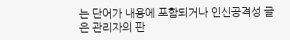는 단어가 내용에 포함되거나 인신공격성 글은 관리자의 판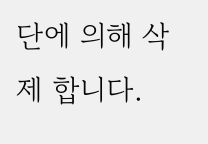단에 의해 삭제 합니다.